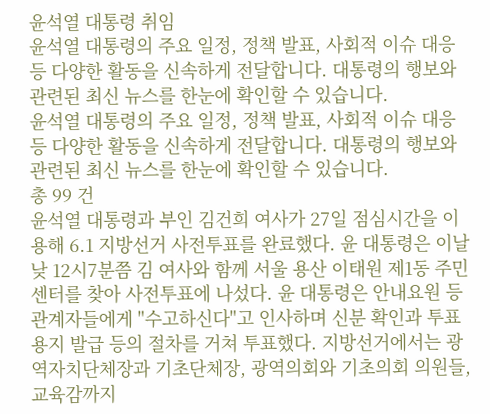윤석열 대통령 취임
윤석열 대통령의 주요 일정, 정책 발표, 사회적 이슈 대응 등 다양한 활동을 신속하게 전달합니다. 대통령의 행보와 관련된 최신 뉴스를 한눈에 확인할 수 있습니다.
윤석열 대통령의 주요 일정, 정책 발표, 사회적 이슈 대응 등 다양한 활동을 신속하게 전달합니다. 대통령의 행보와 관련된 최신 뉴스를 한눈에 확인할 수 있습니다.
총 99 건
윤석열 대통령과 부인 김건희 여사가 27일 점심시간을 이용해 6.1 지방선거 사전투표를 완료했다. 윤 대통령은 이날 낮 12시7분쯤 김 여사와 함께 서울 용산 이태원 제1동 주민센터를 찾아 사전투표에 나섰다. 윤 대통령은 안내요원 등 관계자들에게 "수고하신다"고 인사하며 신분 확인과 투표용지 발급 등의 절차를 거쳐 투표했다. 지방선거에서는 광역자치단체장과 기초단체장, 광역의회와 기초의회 의원들, 교육감까지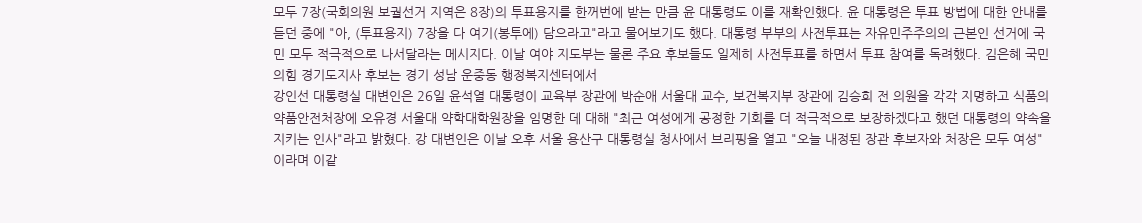모두 7장(국회의원 보궐선거 지역은 8장)의 투표용지를 한꺼번에 받는 만큼 윤 대통령도 이를 재확인했다. 윤 대통령은 투표 방법에 대한 안내를 듣던 중에 "아, (투표용지) 7장을 다 여기(봉투에) 담으라고"라고 물어보기도 했다. 대통령 부부의 사전투표는 자유민주주의의 근본인 선거에 국민 모두 적극적으로 나서달라는 메시지다. 이날 여야 지도부는 물론 주요 후보들도 일제히 사전투표를 하면서 투표 참여를 독려했다. 김은혜 국민의힘 경기도지사 후보는 경기 성남 운중동 행정복지센터에서
강인선 대통령실 대변인은 26일 윤석열 대통령이 교육부 장관에 박순애 서울대 교수, 보건복지부 장관에 김승희 전 의원을 각각 지명하고 식품의약품안전처장에 오유경 서울대 약학대학원장을 임명한 데 대해 "최근 여성에게 공정한 기회를 더 적극적으로 보장하겠다고 했던 대통령의 약속을 지키는 인사"라고 밝혔다. 강 대변인은 이날 오후 서울 용산구 대통령실 청사에서 브리핑을 열고 "오늘 내정된 장관 후보자와 처장은 모두 여성"이라며 이같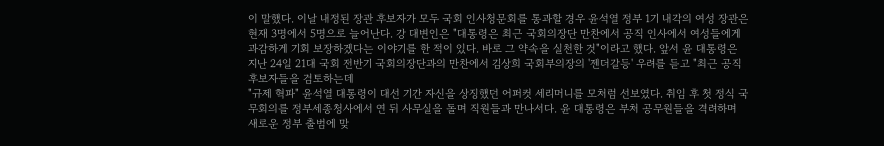이 말했다. 이날 내정된 장관 후보자가 모두 국회 인사청문회를 통과할 경우 윤석열 정부 1기 내각의 여성 장관은 현재 3명에서 5명으로 늘어난다. 강 대변인은 "대통령은 최근 국회의장단 만찬에서 공직 인사에서 여성들에게 과감하게 기회 보장하겠다는 이야기를 한 적이 있다. 바로 그 약속을 실천한 것"이라고 했다. 앞서 윤 대통령은 지난 24일 21대 국회 전반기 국회의장단과의 만찬에서 김상희 국회부의장의 '젠더갈등' 우려를 듣고 "최근 공직 후보자들을 검토하는데
"규제 혁파" 윤석열 대통령이 대선 기간 자신을 상징했던 어퍼컷 세리머니를 모처럼 선보였다. 취임 후 첫 정식 국무회의를 정부세종청사에서 연 뒤 사무실을 돌며 직원들과 만나서다. 윤 대통령은 부처 공무원들을 격려하며 새로운 정부 출범에 맞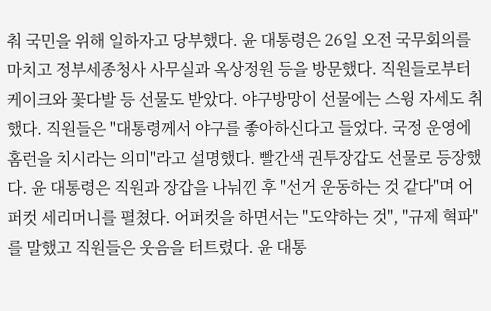춰 국민을 위해 일하자고 당부했다. 윤 대통령은 26일 오전 국무회의를 마치고 정부세종청사 사무실과 옥상정원 등을 방문했다. 직원들로부터 케이크와 꽃다발 등 선물도 받았다. 야구방망이 선물에는 스윙 자세도 취했다. 직원들은 "대통령께서 야구를 좋아하신다고 들었다. 국정 운영에 홈런을 치시라는 의미"라고 설명했다. 빨간색 권투장갑도 선물로 등장했다. 윤 대통령은 직원과 장갑을 나눠낀 후 "선거 운동하는 것 같다"며 어퍼컷 세리머니를 펼쳤다. 어퍼컷을 하면서는 "도약하는 것", "규제 혁파"를 말했고 직원들은 웃음을 터트렸다. 윤 대통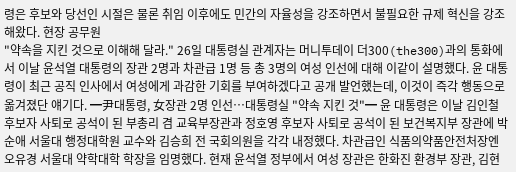령은 후보와 당선인 시절은 물론 취임 이후에도 민간의 자율성을 강조하면서 불필요한 규제 혁신을 강조해왔다. 현장 공무원
"약속을 지킨 것으로 이해해 달라." 26일 대통령실 관계자는 머니투데이 더300(the300)과의 통화에서 이날 윤석열 대통령의 장관 2명과 차관급 1명 등 총 3명의 여성 인선에 대해 이같이 설명했다. 윤 대통령이 최근 공직 인사에서 여성에게 과감한 기회를 부여하겠다고 공개 발언했는데, 이것이 즉각 행동으로 옮겨졌단 얘기다. ━尹대통령, 女장관 2명 인선…대통령실 "약속 지킨 것"━ 윤 대통령은 이날 김인철 후보자 사퇴로 공석이 된 부총리 겸 교육부장관과 정호영 후보자 사퇴로 공석이 된 보건복지부 장관에 박순애 서울대 행정대학원 교수와 김승희 전 국회의원을 각각 내정했다. 차관급인 식품의약품안전처장엔 오유경 서울대 약학대학 학장을 임명했다. 현재 윤석열 정부에서 여성 장관은 한화진 환경부 장관, 김현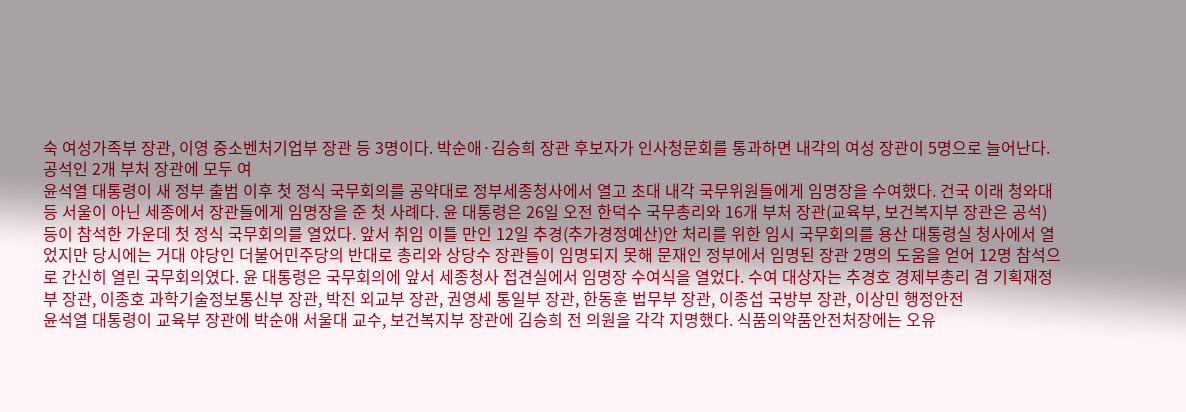숙 여성가족부 장관, 이영 중소벤처기업부 장관 등 3명이다. 박순애·김승희 장관 후보자가 인사청문회를 통과하면 내각의 여성 장관이 5명으로 늘어난다. 공석인 2개 부처 장관에 모두 여
윤석열 대통령이 새 정부 출범 이후 첫 정식 국무회의를 공약대로 정부세종청사에서 열고 초대 내각 국무위원들에게 임명장을 수여했다. 건국 이래 청와대 등 서울이 아닌 세종에서 장관들에게 임명장을 준 첫 사례다. 윤 대통령은 26일 오전 한덕수 국무총리와 16개 부처 장관(교육부, 보건복지부 장관은 공석) 등이 참석한 가운데 첫 정식 국무회의를 열었다. 앞서 취임 이틀 만인 12일 추경(추가경정예산)안 처리를 위한 임시 국무회의를 용산 대통령실 청사에서 열었지만 당시에는 거대 야당인 더불어민주당의 반대로 총리와 상당수 장관들이 임명되지 못해 문재인 정부에서 임명된 장관 2명의 도움을 얻어 12명 참석으로 간신히 열린 국무회의였다. 윤 대통령은 국무회의에 앞서 세종청사 접견실에서 임명장 수여식을 열었다. 수여 대상자는 추경호 경제부총리 겸 기획재정부 장관, 이종호 과학기술정보통신부 장관, 박진 외교부 장관, 권영세 통일부 장관, 한동훈 법무부 장관, 이종섭 국방부 장관, 이상민 행정안전
윤석열 대통령이 교육부 장관에 박순애 서울대 교수, 보건복지부 장관에 김승희 전 의원을 각각 지명했다. 식품의약품안전처장에는 오유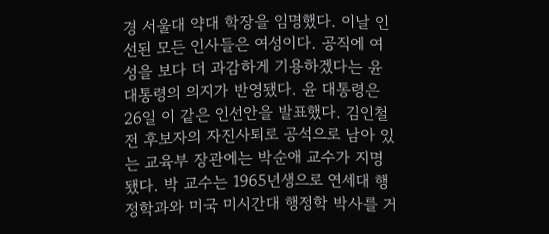경 서울대 약대 학장을 임명했다. 이날 인선된 모든 인사들은 여성이다. 공직에 여성을 보다 더 과감하게 기용하겠다는 윤 대통령의 의지가 반영됐다. 윤 대통령은 26일 이 같은 인선안을 발표했다. 김인철 전 후보자의 자진사퇴로 공석으로 남아 있는 교육부 장관에는 박순애 교수가 지명됐다. 박 교수는 1965년생으로 연세대 행정학과와 미국 미시간대 행정학 박사를 거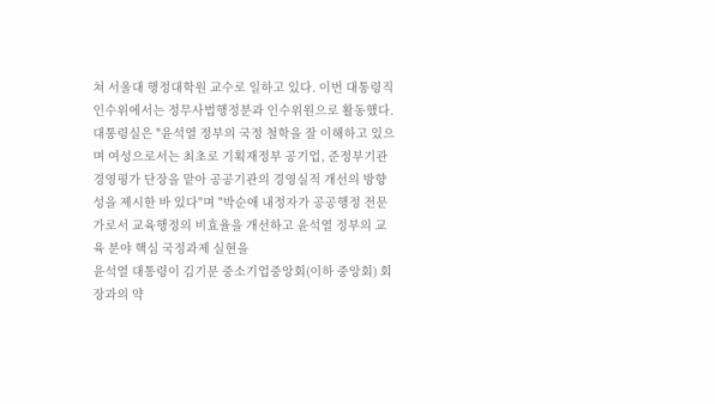쳐 서울대 행정대학원 교수로 일하고 있다. 이번 대통령직인수위에서는 정무사법행정분과 인수위원으로 활동했다. 대통령실은 "윤석열 정부의 국정 철학을 잘 이해하고 있으며 여성으로서는 최초로 기획재정부 공기업, 준정부기관경영평가 단장을 맡아 공공기관의 경영실적 개선의 방향성을 제시한 바 있다"며 "박순애 내정자가 공공행정 전문가로서 교육행정의 비효율을 개선하고 윤석열 정부의 교육 분야 핵심 국정과제 실현을
윤석열 대통령이 김기문 중소기업중앙회(이하 중앙회) 회장과의 약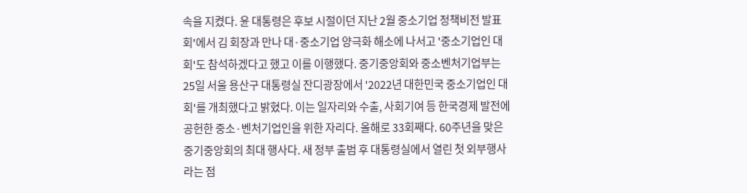속을 지켰다. 윤 대통령은 후보 시절이던 지난 2월 중소기업 정책비전 발표회'에서 김 회장과 만나 대·중소기업 양극화 해소에 나서고 '중소기업인 대회'도 참석하겠다고 했고 이를 이행했다. 중기중앙회와 중소벤처기업부는 25일 서울 용산구 대통령실 잔디광장에서 '2022년 대한민국 중소기업인 대회'를 개최했다고 밝혔다. 이는 일자리와 수출, 사회기여 등 한국경제 발전에 공헌한 중소·벤처기업인을 위한 자리다. 올해로 33회째다. 60주년을 맞은 중기중앙회의 최대 행사다. 새 정부 출범 후 대통령실에서 열린 첫 외부행사라는 점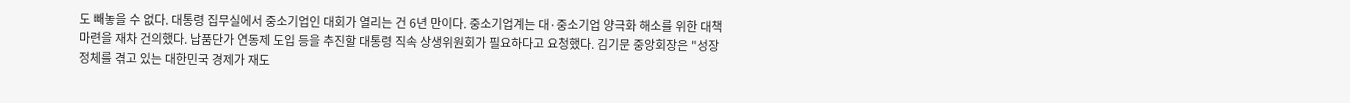도 빼놓을 수 없다. 대통령 집무실에서 중소기업인 대회가 열리는 건 6년 만이다. 중소기업계는 대·중소기업 양극화 해소를 위한 대책 마련을 재차 건의했다. 납품단가 연동제 도입 등을 추진할 대통령 직속 상생위원회가 필요하다고 요청했다. 김기문 중앙회장은 "성장 정체를 겪고 있는 대한민국 경제가 재도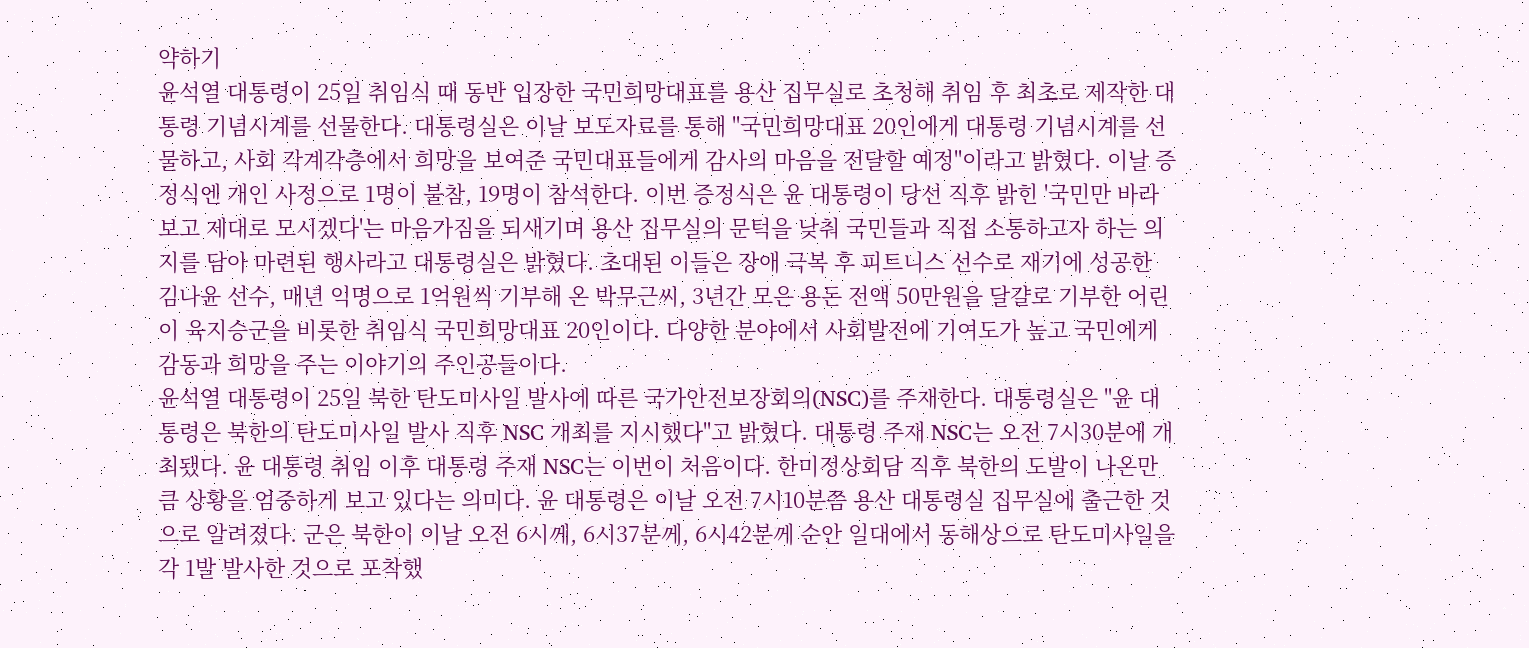약하기
윤석열 대통령이 25일 취임식 때 동반 입장한 국민희망대표를 용산 집무실로 초청해 취임 후 최초로 제작한 대통령 기념시계를 선물한다. 대통령실은 이날 보도자료를 통해 "국민희망대표 20인에게 대통령 기념시계를 선물하고, 사회 각계각층에서 희망을 보여준 국민대표들에게 감사의 마음을 전달할 예정"이라고 밝혔다. 이날 증정식엔 개인 사정으로 1명이 불참, 19명이 참석한다. 이번 증정식은 윤 대통령이 당선 직후 밝힌 '국민만 바라보고 제대로 모시겠다'는 마음가짐을 되새기며 용산 집무실의 문턱을 낮춰 국민들과 직접 소통하고자 하는 의지를 담아 마련된 행사라고 대통령실은 밝혔다. 초대된 이들은 장애 극복 후 피트니스 선수로 재기에 성공한 김나윤 선수, 매년 익명으로 1억원씩 기부해 온 박무근씨, 3년간 모은 용돈 전액 50만원을 달걀로 기부한 어린이 육지승군을 비롯한 취임식 국민희망대표 20인이다. 다양한 분야에서 사회발전에 기여도가 높고 국민에게 감동과 희망을 주는 이야기의 주인공들이다.
윤석열 대통령이 25일 북한 탄도미사일 발사에 따른 국가안전보장회의(NSC)를 주재한다. 대통령실은 "윤 대통령은 북한의 탄도미사일 발사 직후 NSC 개최를 지시했다"고 밝혔다. 대통령 주재 NSC는 오전 7시30분에 개최됐다. 윤 대통령 취임 이후 대통령 주재 NSC는 이번이 처음이다. 한미정상회담 직후 북한의 도발이 나온만큼 상황을 엄중하게 보고 있다는 의미다. 윤 대통령은 이날 오전 7시10분쯤 용산 대통령실 집무실에 출근한 것으로 알려졌다. 군은 북한이 이날 오전 6시께, 6시37분께, 6시42분께 순안 일대에서 동해상으로 탄도미사일을 각 1발 발사한 것으로 포착했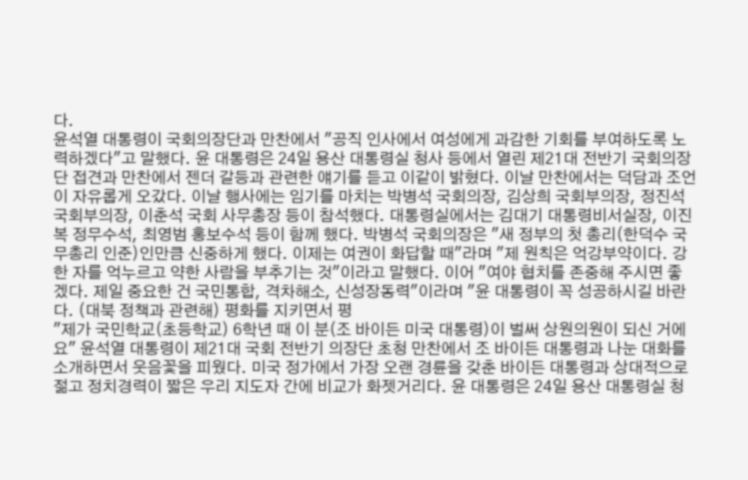다.
윤석열 대통령이 국회의장단과 만찬에서 "공직 인사에서 여성에게 과감한 기회를 부여하도록 노력하겠다"고 말했다. 윤 대통령은 24일 용산 대통령실 청사 등에서 열린 제21대 전반기 국회의장단 접견과 만찬에서 젠더 갈등과 관련한 얘기를 듣고 이같이 밝혔다. 이날 만찬에서는 덕담과 조언이 자유롭게 오갔다. 이날 행사에는 임기를 마치는 박병석 국회의장, 김상희 국회부의장, 정진석 국회부의장, 이춘석 국회 사무총장 등이 참석했다. 대통령실에서는 김대기 대통령비서실장, 이진복 정무수석, 최영범 홍보수석 등이 함께 했다. 박병석 국회의장은 "새 정부의 첫 총리(한덕수 국무총리 인준)인만큼 신중하게 했다. 이제는 여권이 화답할 때"라며 "제 원칙은 억강부약이다. 강한 자를 억누르고 약한 사람을 부추기는 것"이라고 말했다. 이어 "여야 협치를 존중해 주시면 좋겠다. 제일 중요한 건 국민통합, 격차해소, 신성장동력"이라며 "윤 대통령이 꼭 성공하시길 바란다. (대북 정책과 관련해) 평화를 지키면서 평
"제가 국민학교(초등학교) 6학년 때 이 분(조 바이든 미국 대통령)이 벌써 상원의원이 되신 거에요" 윤석열 대통령이 제21대 국회 전반기 의장단 초청 만찬에서 조 바이든 대통령과 나눈 대화를 소개하면서 웃음꽃을 피웠다. 미국 정가에서 가장 오랜 경륜을 갖춘 바이든 대통령과 상대적으로 젊고 정치경력이 짧은 우리 지도자 간에 비교가 화젯거리다. 윤 대통령은 24일 용산 대통령실 청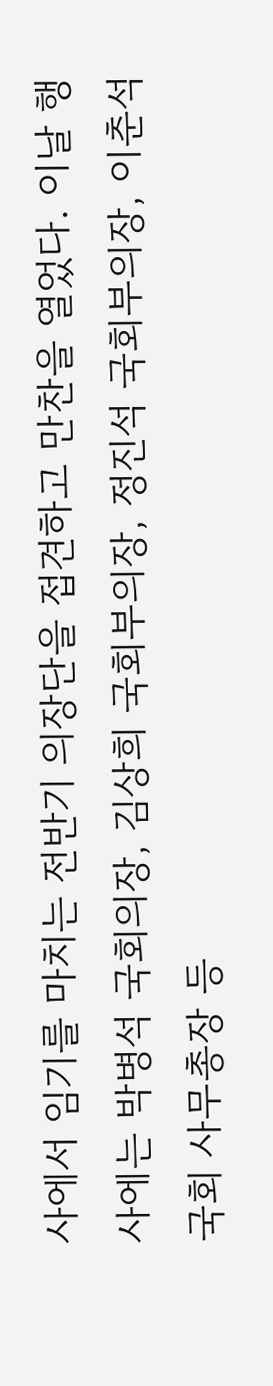사에서 임기를 마치는 전반기 의장단을 접견하고 만찬을 열었다. 이날 행사에는 박병석 국회의장, 김상희 국회부의장, 정진석 국회부의장, 이춘석 국회 사무총장 등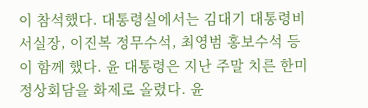이 참석했다. 대통령실에서는 김대기 대통령비서실장, 이진복 정무수석, 최영범 홍보수석 등이 함께 했다. 윤 대통령은 지난 주말 치른 한미정상회담을 화제로 올렸다. 윤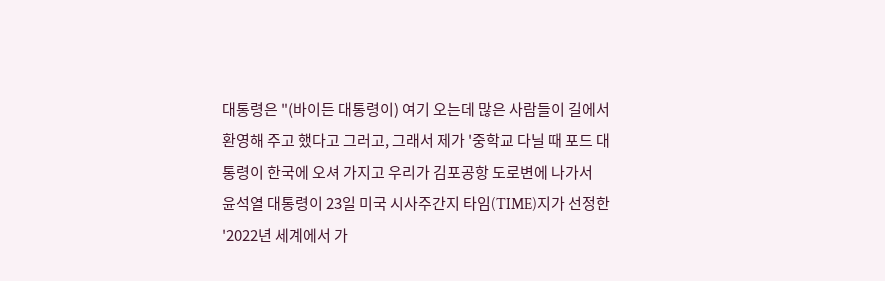대통령은 "(바이든 대통령이) 여기 오는데 많은 사람들이 길에서 환영해 주고 했다고 그러고, 그래서 제가 '중학교 다닐 때 포드 대통령이 한국에 오셔 가지고 우리가 김포공항 도로변에 나가서
윤석열 대통령이 23일 미국 시사주간지 타임(TIME)지가 선정한 '2022년 세계에서 가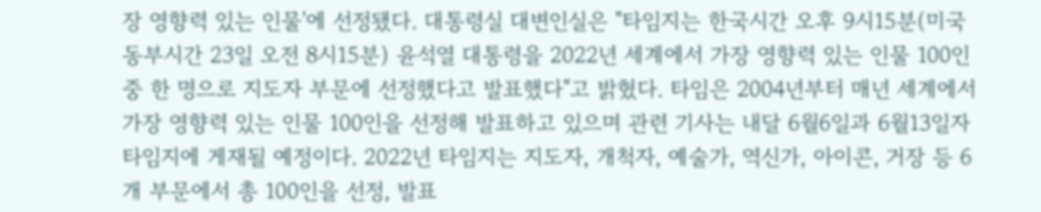장 영향력 있는 인물'에 선정됐다. 대통령실 대변인실은 "타임지는 한국시간 오후 9시15분(미국 동부시간 23일 오전 8시15분) 윤석열 대통령을 2022년 세계에서 가장 영향력 있는 인물 100인 중 한 명으로 지도자 부문에 선정했다고 발표했다"고 밝혔다. 타임은 2004년부터 매년 세계에서 가장 영향력 있는 인물 100인을 선정해 발표하고 있으며 관련 기사는 내달 6월6일과 6월13일자 타임지에 게재될 예정이다. 2022년 타임지는 지도자, 개척자, 예술가, 역신가, 아이콘, 거장 등 6개 부문에서 총 100인을 선정, 발표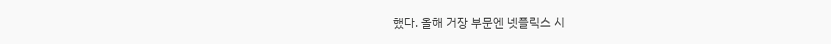했다. 올해 거장 부문엔 넷플릭스 시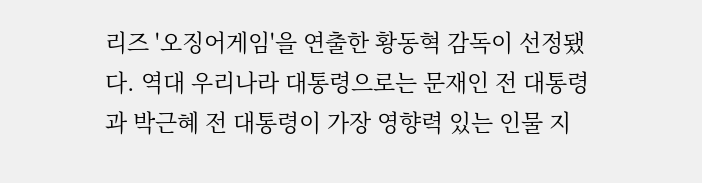리즈 '오징어게임'을 연출한 황동혁 감독이 선정됐다. 역대 우리나라 대통령으로는 문재인 전 대통령과 박근혜 전 대통령이 가장 영향력 있는 인물 지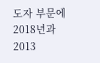도자 부문에 2018년과 2013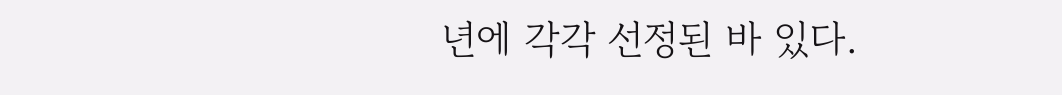년에 각각 선정된 바 있다.